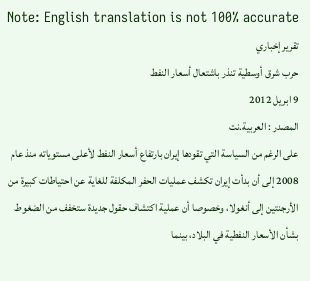Note: English translation is not 100% accurate
تقرير إخباري
حرب شرق أوسطية تنذر باشتعال أسعار النفط
9 ابريل 2012
المصدر : العربية.نت
على الرغم من السياسة التي تقودها إيران بارتفاع أسعار النفط لأعلى مستوياته منذ عام 2008 إلى أن بدأت إيران تكشف عمليات الحفر المكلفة للغاية عن احتياطات كبيرة من الأرجنتين إلى أنغولا، وخصوصا أن عملية اكتشاف حقول جديدة ستخفف من الضغوط بشأن الأسعار النفطية في البلاد، بينما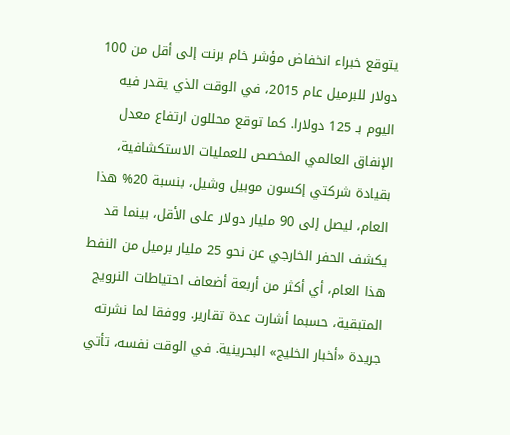يتوقع خبراء انخفاض مؤشر خام برنت إلى أقل من 100 دولار للبرميل عام 2015، في الوقت الذي يقدر فيه اليوم بـ 125 دولارا. كما توقع محللون ارتفاع معدل الإنفاق العالمي المخصص للعمليات الاستكشافية، بقيادة شركتي إكسون موبيل وشيل، بنسبة 20% هذا العام، ليصل إلى 90 مليار دولار على الأقل، بينما قد يكشف الحفر الخارجي عن نحو 25 مليار برميل من النفط هذا العام، أي أكثر من أربعة أضعاف احتياطات النرويج المتبقية، حسبما أشارت عدة تقارير. ووفقا لما نشرته جريدة «أخبار الخليج» البحرينية. في الوقت نفسه، تأتي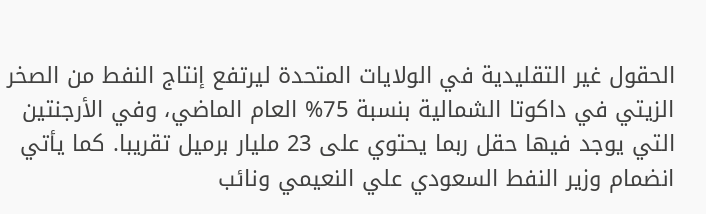الحقول غير التقليدية في الولايات المتحدة ليرتفع إنتاج النفط من الصخر الزيتي في داكوتا الشمالية بنسبة 75% العام الماضي، وفي الأرجنتين التي يوجد فيها حقل ربما يحتوي على 23 مليار برميل تقريبا. كما يأتي انضمام وزير النفط السعودي علي النعيمي ونائب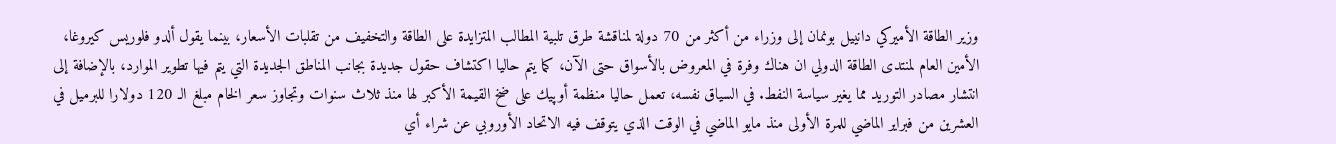وزير الطاقة الأميركي دانييل بونمان إلى وزراء من أكثر من 70 دولة لمناقشة طرق تلبية المطالب المتزايدة على الطاقة والتخفيف من تقلبات الأسعار، بينما يقول ألدو فلوريس كيروغا، الأمين العام لمنتدى الطاقة الدولي ان هناك وفرة في المعروض بالأسواق حتى الآن، كما يتم حاليا اكتشاف حقول جديدة بجانب المناطق الجديدة التي يتم فيها تطوير الموارد، بالإضافة إلى انتشار مصادر التوريد مما يغير سياسة النفط. في السياق نفسه، تعمل حاليا منظمة أوپيك على ضخ القيمة الأكبر لها منذ ثلاث سنوات وتجاوز سعر الخام مبلغ الـ 120 دولارا للبرميل في العشرين من فبراير الماضي للمرة الأولى منذ مايو الماضي في الوقت الذي يتوقف فيه الاتحاد الأوروبي عن شراء أي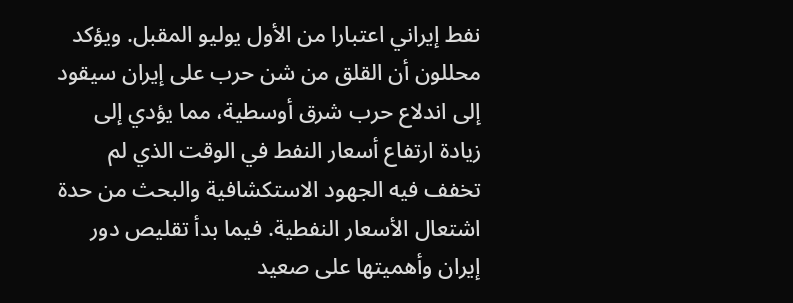نفط إيراني اعتبارا من الأول يوليو المقبل. ويؤكد محللون أن القلق من شن حرب على إيران سيقود إلى اندلاع حرب شرق أوسطية، مما يؤدي إلى زيادة ارتفاع أسعار النفط في الوقت الذي لم تخفف فيه الجهود الاستكشافية والبحث من حدة اشتعال الأسعار النفطية. فيما بدأ تقليص دور إيران وأهميتها على صعيد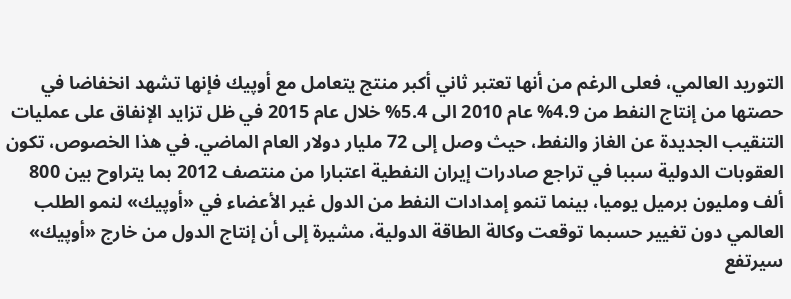التوريد العالمي، فعلى الرغم من أنها تعتبر ثاني أكبر منتج يتعامل مع أوپيك فإنها تشهد انخفاضا في حصتها من إنتاج النفط من 4.9% عام 2010 الى 5.4% خلال عام 2015 في ظل تزايد الإنفاق على عمليات التنقيب الجديدة عن الغاز والنفط، حيث وصل إلى 72 مليار دولار العام الماضي. في هذا الخصوص، تكون العقوبات الدولية سببا في تراجع صادرات إيران النفطية اعتبارا من منتصف 2012 بما يتراوح بين 800 ألف ومليون برميل يوميا، بينما تنمو إمدادات النفط من الدول غير الأعضاء في «أوپيك» لنمو الطلب العالمي دون تغيير حسبما توقعت وكالة الطاقة الدولية، مشيرة إلى أن إنتاج الدول من خارج «أوپيك» سيرتفع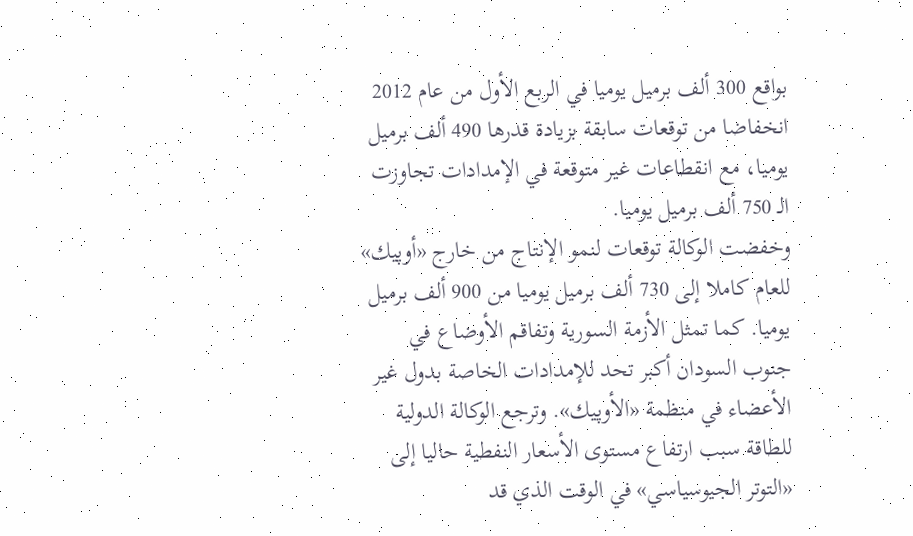بواقع 300 ألف برميل يوميا في الربع الأول من عام 2012 انخفاضا من توقعات سابقة بزيادة قدرها 490 ألف برميل يوميا، مع انقطاعات غير متوقعة في الإمدادات تجاوزت الـ 750 ألف برميل يوميا.
وخفضت الوكالة توقعات لنمو الإنتاج من خارج «أوپيك» للعام كاملا إلى 730 ألف برميل يوميا من 900 ألف برميل يوميا. كما تمثل الأزمة السورية وتفاقم الأوضاع في جنوب السودان أكبر تحد للإمدادات الخاصة بدول غير الأعضاء في منظمة «الأوپيك». وترجع الوكالة الدولية للطاقة سبب ارتفاع مستوى الأسعار النفطية حاليا إلى «التوتر الجيوسياسي» في الوقت الذي قد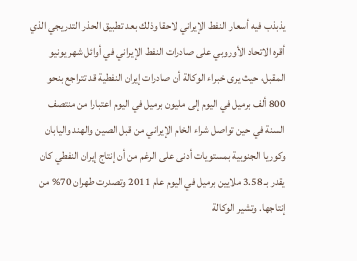يذبذب فيه أسعار النفط الإيراني لاحقا وذلك بعد تطبيق الحذر التدريجي الذي أقره الاتحاد الأوروبي على صادرات النفط الإيراني في أوائل شهر يونيو المقبل، حيث يرى خبراء الوكالة أن صادرات إيران النفطية قد تتراجع بنحو 800 ألف برميل في اليوم إلى مليون برميل في اليوم اعتبارا من منتصف السنة في حين تواصل شراء الخام الإيراني من قبل الصين والهند واليابان وكوريا الجنوبية بمستويات أدنى على الرغم من أن إنتاج إيران النفطي كان يقدر بـ 3.58 ملايين برميل في اليوم عام 2011 وتصدرت طهران 70% من إنتاجها. وتشير الوكالة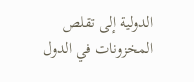الدولية إلى تقلص المخزونات في الدول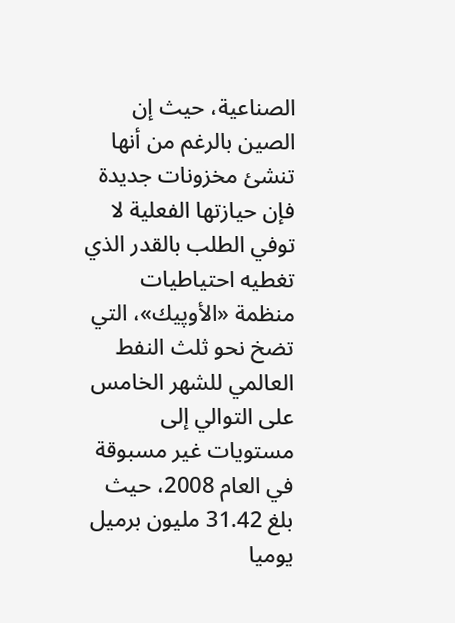الصناعية، حيث إن الصين بالرغم من أنها تنشئ مخزونات جديدة فإن حيازتها الفعلية لا توفي الطلب بالقدر الذي تغطيه احتياطيات منظمة «الأوپيك»، التي تضخ نحو ثلث النفط العالمي للشهر الخامس على التوالي إلى مستويات غير مسبوقة في العام 2008، حيث بلغ 31.42 مليون برميل يوميا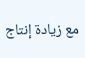مع زيادة إنتاج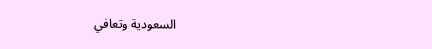السعودية وتعافي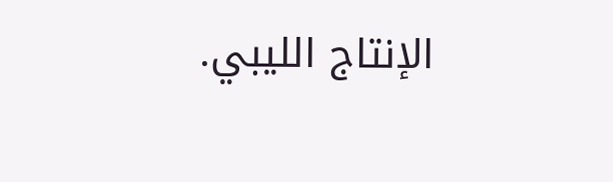الإنتاج الليبي.